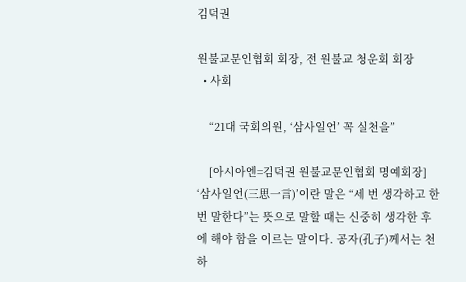김덕권

원불교문인협회 회장, 전 원불교 청운회 회장
  • 사회

    “21대 국회의원, ‘삼사일언’ 꼭 실천을”

    [아시아엔=김덕권 원불교문인협회 명예회장] ‘삼사일언(三思一言)’이란 말은 “세 번 생각하고 한 번 말한다”는 뜻으로 말할 때는 신중히 생각한 후에 해야 함을 이르는 말이다. 공자(孔子)께서는 천하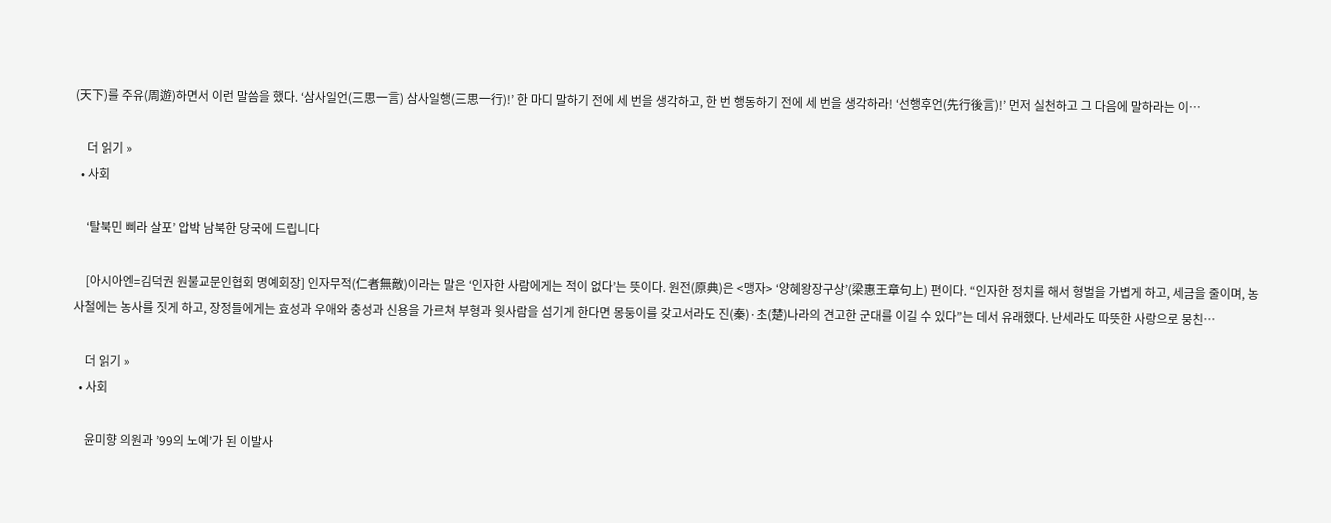(天下)를 주유(周遊)하면서 이런 말씀을 했다. ‘삼사일언(三思一言) 삼사일행(三思一行)!’ 한 마디 말하기 전에 세 번을 생각하고, 한 번 행동하기 전에 세 번을 생각하라! ‘선행후언(先行後言)!’ 먼저 실천하고 그 다음에 말하라는 이…

    더 읽기 »
  • 사회

    ‘탈북민 삐라 살포’ 압박 남북한 당국에 드립니다

    [아시아엔=김덕권 원불교문인협회 명예회장] 인자무적(仁者無敵)이라는 말은 ‘인자한 사람에게는 적이 없다’는 뜻이다. 원전(原典)은 <맹자> ‘양혜왕장구상’(梁惠王章句上) 편이다. “인자한 정치를 해서 형벌을 가볍게 하고, 세금을 줄이며, 농사철에는 농사를 짓게 하고, 장정들에게는 효성과 우애와 충성과 신용을 가르쳐 부형과 윗사람을 섬기게 한다면 몽둥이를 갖고서라도 진(秦)·초(楚)나라의 견고한 군대를 이길 수 있다”는 데서 유래했다. 난세라도 따뜻한 사랑으로 뭉친…

    더 읽기 »
  • 사회

    윤미향 의원과 ’99의 노예’가 된 이발사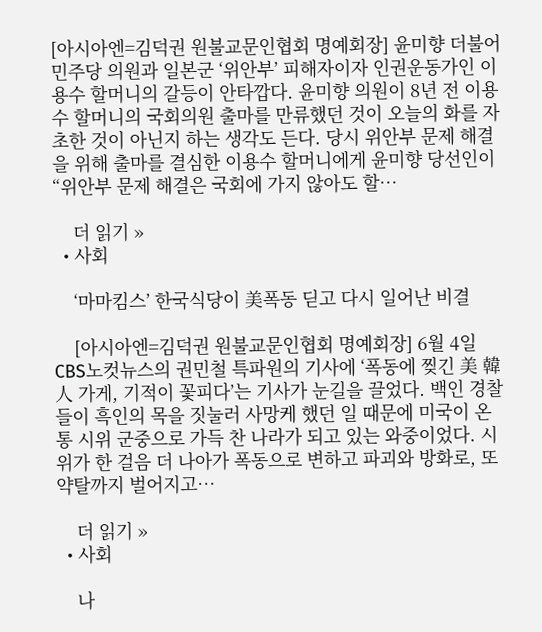[아시아엔=김덕권 원불교문인협회 명예회장] 윤미향 더불어민주당 의원과 일본군 ‘위안부’ 피해자이자 인권운동가인 이용수 할머니의 갈등이 안타깝다. 윤미향 의원이 8년 전 이용수 할머니의 국회의원 출마를 만류했던 것이 오늘의 화를 자초한 것이 아닌지 하는 생각도 든다. 당시 위안부 문제 해결을 위해 출마를 결심한 이용수 할머니에게 윤미향 당선인이 “위안부 문제 해결은 국회에 가지 않아도 할…

    더 읽기 »
  • 사회

    ‘마마킴스’ 한국식당이 美폭동 딛고 다시 일어난 비결

    [아시아엔=김덕권 원불교문인협회 명예회장] 6월 4일 CBS노컷뉴스의 권민철 특파원의 기사에 ‘폭동에 찢긴 美 韓人 가게, 기적이 꽃피다’는 기사가 눈길을 끌었다. 백인 경찰들이 흑인의 목을 짓눌러 사망케 했던 일 때문에 미국이 온통 시위 군중으로 가득 찬 나라가 되고 있는 와중이었다. 시위가 한 걸음 더 나아가 폭동으로 변하고 파괴와 방화로, 또 약탈까지 벌어지고…

    더 읽기 »
  • 사회

    나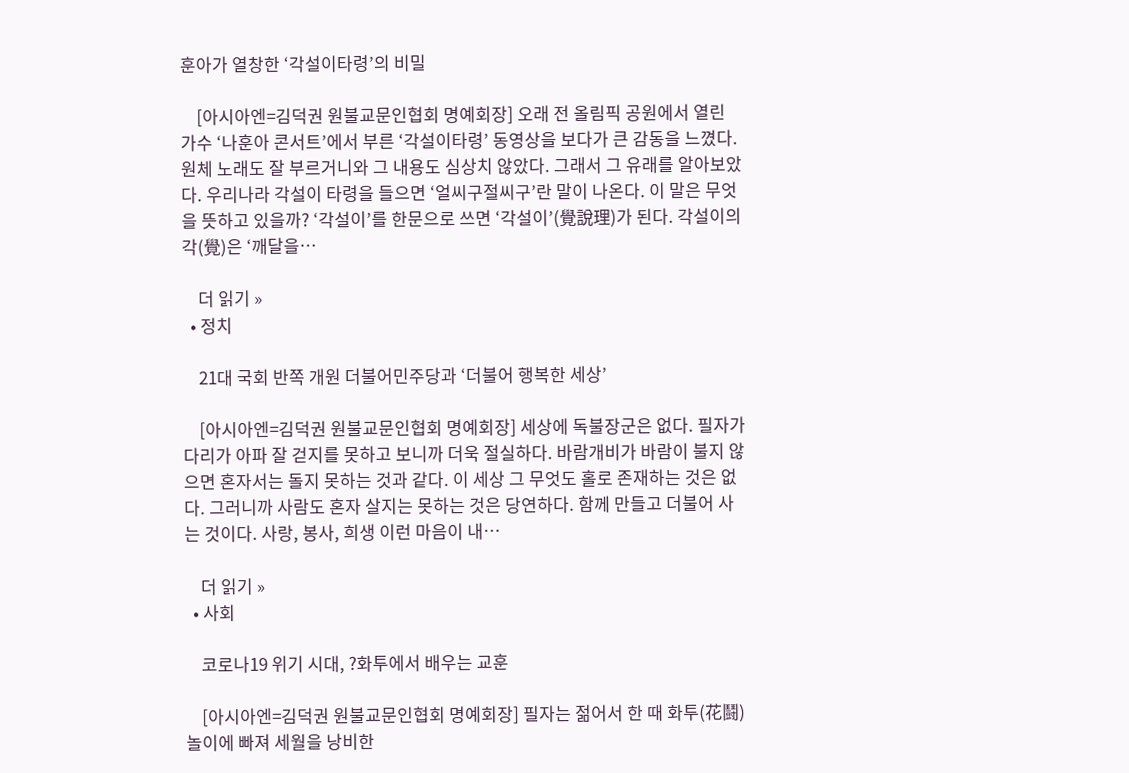훈아가 열창한 ‘각설이타령’의 비밀

    [아시아엔=김덕권 원불교문인협회 명예회장] 오래 전 올림픽 공원에서 열린 가수 ‘나훈아 콘서트’에서 부른 ‘각설이타령’ 동영상을 보다가 큰 감동을 느꼈다. 원체 노래도 잘 부르거니와 그 내용도 심상치 않았다. 그래서 그 유래를 알아보았다. 우리나라 각설이 타령을 들으면 ‘얼씨구절씨구’란 말이 나온다. 이 말은 무엇을 뜻하고 있을까? ‘각설이’를 한문으로 쓰면 ‘각설이’(覺說理)가 된다. 각설이의 각(覺)은 ‘깨달을…

    더 읽기 »
  • 정치

    21대 국회 반쪽 개원 더불어민주당과 ‘더불어 행복한 세상’

    [아시아엔=김덕권 원불교문인협회 명예회장] 세상에 독불장군은 없다. 필자가 다리가 아파 잘 걷지를 못하고 보니까 더욱 절실하다. 바람개비가 바람이 불지 않으면 혼자서는 돌지 못하는 것과 같다. 이 세상 그 무엇도 홀로 존재하는 것은 없다. 그러니까 사람도 혼자 살지는 못하는 것은 당연하다. 함께 만들고 더불어 사는 것이다. 사랑, 봉사, 희생 이런 마음이 내…

    더 읽기 »
  • 사회

    코로나19 위기 시대, ?화투에서 배우는 교훈

    [아시아엔=김덕권 원불교문인협회 명예회장] 필자는 젊어서 한 때 화투(花鬪)놀이에 빠져 세월을 낭비한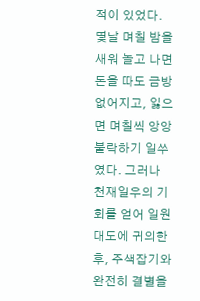적이 있었다. 몇날 며칠 밤을 새워 놀고 나면 돈을 따도 금방 없어지고, 잃으면 며칠씩 앙앙불락하기 일쑤였다. 그러나 천재일우의 기회를 얻어 일원대도에 귀의한 후, 주색잡기와 완전히 결별을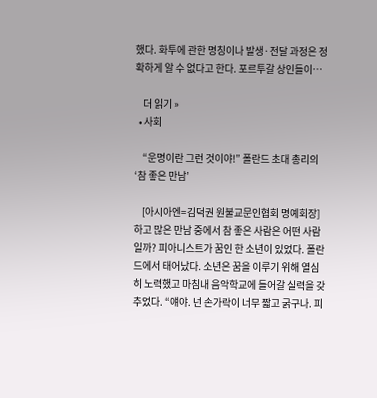했다. 화투에 관한 명칭이나 발생·전달 과정은 정확하게 알 수 없다고 한다. 포르투갈 상인들이…

    더 읽기 »
  • 사회

    “운명이란 그런 것이야!” 폴란드 초대 총리의 ‘참 좋은 만남’

    [아시아엔=김덕권 원불교문인협회 명예회장] 하고 많은 만남 중에서 참 좋은 사람은 어떤 사람일까? 피아니스트가 꿈인 한 소년이 있었다. 폴란드에서 태어났다. 소년은 꿈을 이루기 위해 열심히 노력했고 마침내 음악학교에 들어갈 실력을 갖추었다. “얘야. 넌 손가락이 너무 짧고 굵구나. 피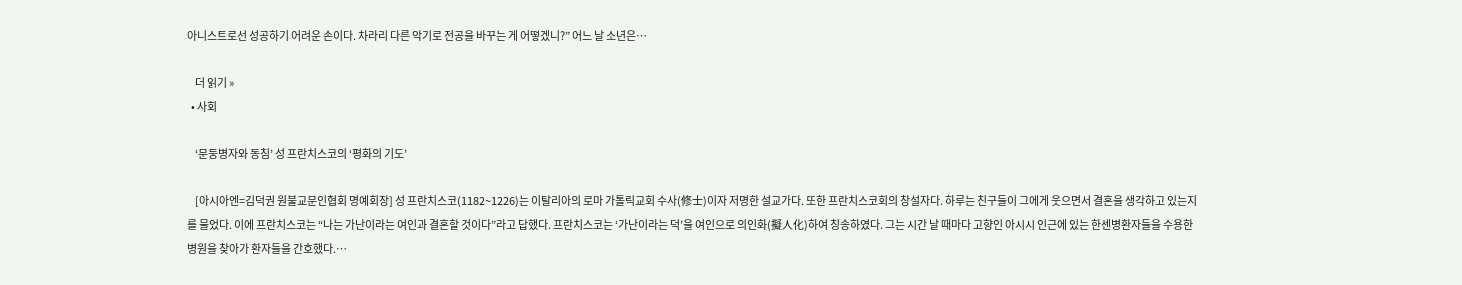아니스트로선 성공하기 어려운 손이다. 차라리 다른 악기로 전공을 바꾸는 게 어떻겠니?” 어느 날 소년은…

    더 읽기 »
  • 사회

    ‘문둥병자와 동침’ 성 프란치스코의 ‘평화의 기도’

    [아시아엔=김덕권 원불교문인협회 명예회장] 성 프란치스코(1182~1226)는 이탈리아의 로마 가톨릭교회 수사(修士)이자 저명한 설교가다. 또한 프란치스코회의 창설자다. 하루는 친구들이 그에게 웃으면서 결혼을 생각하고 있는지를 물었다. 이에 프란치스코는 “나는 가난이라는 여인과 결혼할 것이다”라고 답했다. 프란치스코는 ‘가난이라는 덕’을 여인으로 의인화(擬人化)하여 칭송하였다. 그는 시간 날 때마다 고향인 아시시 인근에 있는 한센병환자들을 수용한 병원을 찾아가 환자들을 간호했다.…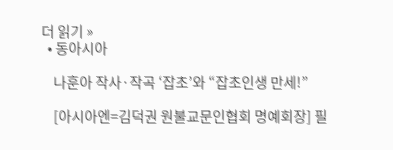더 읽기 »
  • 동아시아

    나훈아 작사·작곡 ‘잡초’와 “잡초인생 만세!”

    [아시아엔=김덕권 원불교문인협회 명예회장] 필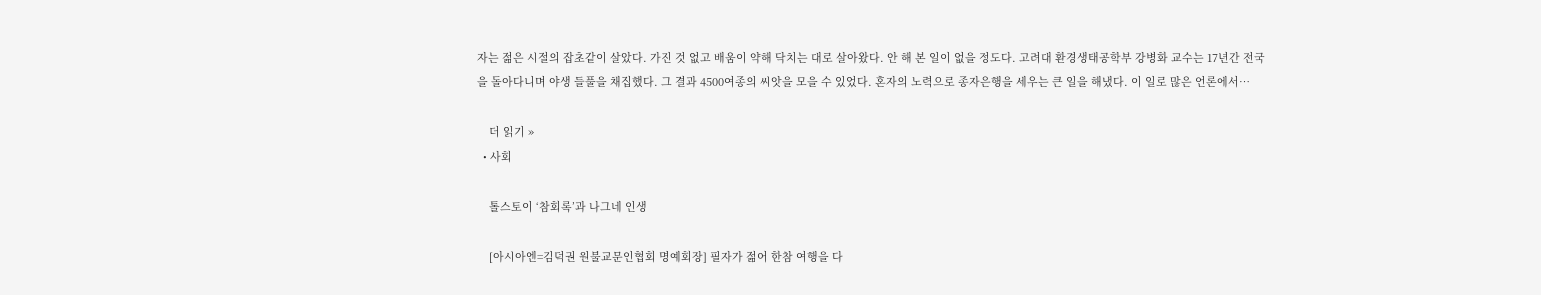자는 젊은 시절의 잡초같이 살았다. 가진 것 없고 배움이 약해 닥치는 대로 살아왔다. 안 해 본 일이 없을 정도다. 고려대 환경생태공학부 강병화 교수는 17년간 전국을 돌아다니며 야생 들풀을 채집했다. 그 결과 4500여종의 씨앗을 모을 수 있었다. 혼자의 노력으로 종자은행을 세우는 큰 일을 해냈다. 이 일로 많은 언론에서…

    더 읽기 »
  • 사회

    톨스토이 ‘참회록’과 나그네 인생

    [아시아엔=김덕권 원불교문인협회 명예회장] 필자가 젊어 한참 여행을 다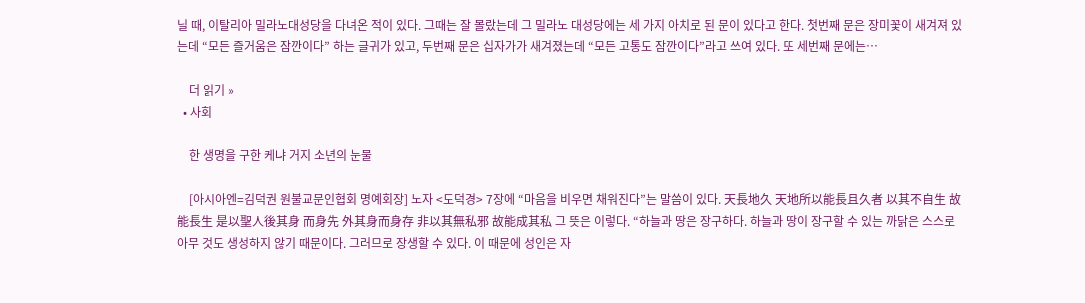닐 때, 이탈리아 밀라노대성당을 다녀온 적이 있다. 그때는 잘 몰랐는데 그 밀라노 대성당에는 세 가지 아치로 된 문이 있다고 한다. 첫번째 문은 장미꽃이 새겨져 있는데 “모든 즐거움은 잠깐이다” 하는 글귀가 있고, 두번째 문은 십자가가 새겨졌는데 “모든 고통도 잠깐이다”라고 쓰여 있다. 또 세번째 문에는…

    더 읽기 »
  • 사회

    한 생명을 구한 케냐 거지 소년의 눈물

    [아시아엔=김덕권 원불교문인협회 명예회장] 노자 <도덕경> 7장에 “마음을 비우면 채워진다”는 말씀이 있다. 天長地久 天地所以能長且久者 以其不自生 故能長生 是以聖人後其身 而身先 外其身而身存 非以其無私邪 故能成其私 그 뜻은 이렇다. “하늘과 땅은 장구하다. 하늘과 땅이 장구할 수 있는 까닭은 스스로 아무 것도 생성하지 않기 때문이다. 그러므로 장생할 수 있다. 이 때문에 성인은 자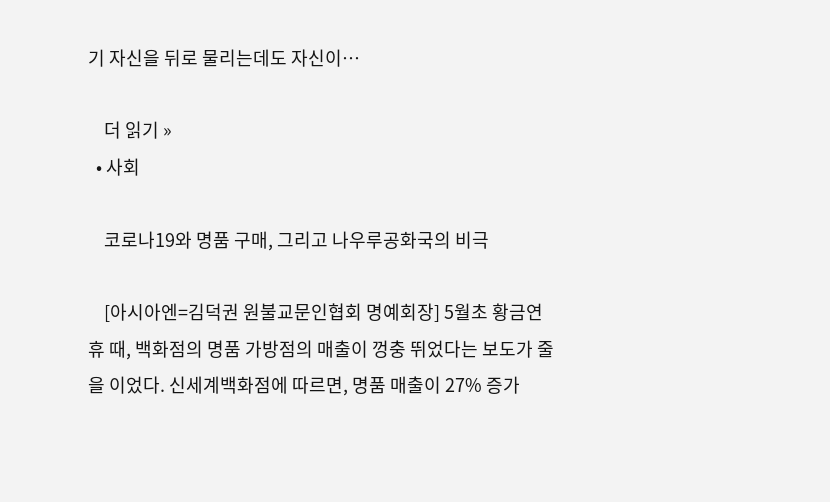기 자신을 뒤로 물리는데도 자신이…

    더 읽기 »
  • 사회

    코로나19와 명품 구매, 그리고 나우루공화국의 비극

    [아시아엔=김덕권 원불교문인협회 명예회장] 5월초 황금연휴 때, 백화점의 명품 가방점의 매출이 껑충 뛰었다는 보도가 줄을 이었다. 신세계백화점에 따르면, 명품 매출이 27% 증가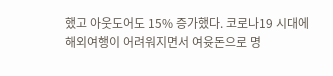했고 아웃도어도 15% 증가했다. 코로나19 시대에 해외여행이 어려워지면서 여윳돈으로 명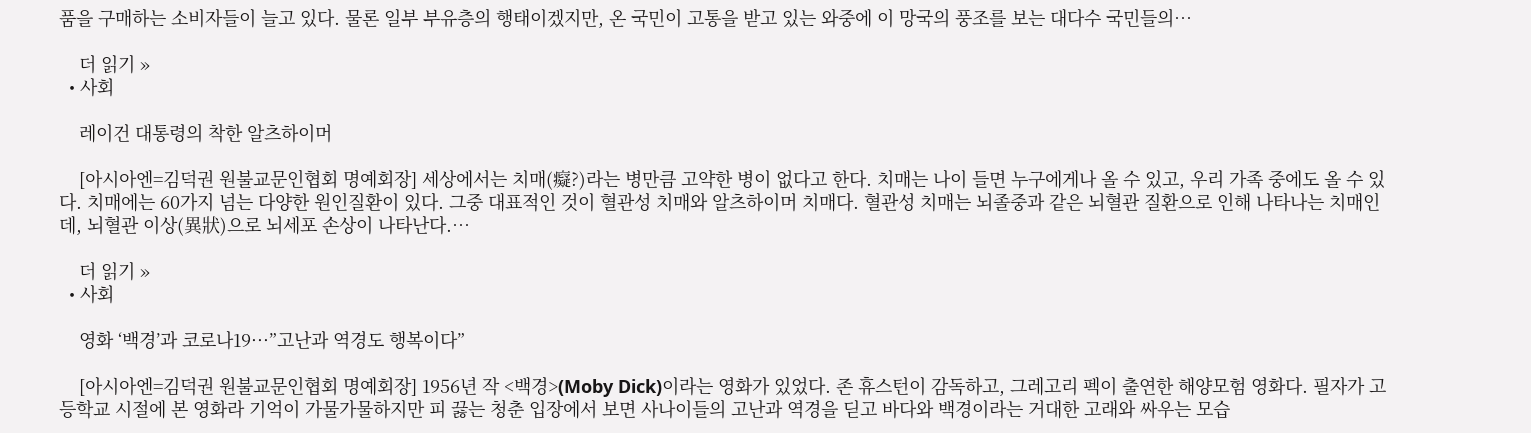품을 구매하는 소비자들이 늘고 있다. 물론 일부 부유층의 행태이겠지만, 온 국민이 고통을 받고 있는 와중에 이 망국의 풍조를 보는 대다수 국민들의…

    더 읽기 »
  • 사회

    레이건 대통령의 착한 알츠하이머

    [아시아엔=김덕권 원불교문인협회 명예회장] 세상에서는 치매(癡?)라는 병만큼 고약한 병이 없다고 한다. 치매는 나이 들면 누구에게나 올 수 있고, 우리 가족 중에도 올 수 있다. 치매에는 60가지 넘는 다양한 원인질환이 있다. 그중 대표적인 것이 혈관성 치매와 알츠하이머 치매다. 혈관성 치매는 뇌졸중과 같은 뇌혈관 질환으로 인해 나타나는 치매인데, 뇌혈관 이상(異狀)으로 뇌세포 손상이 나타난다.…

    더 읽기 »
  • 사회

    영화 ‘백경’과 코로나19···”고난과 역경도 행복이다”

    [아시아엔=김덕권 원불교문인협회 명예회장] 1956년 작 <백경>(Moby Dick)이라는 영화가 있었다. 존 휴스턴이 감독하고, 그레고리 펙이 출연한 해양모험 영화다. 필자가 고등학교 시절에 본 영화라 기억이 가물가물하지만 피 끓는 청춘 입장에서 보면 사나이들의 고난과 역경을 딛고 바다와 백경이라는 거대한 고래와 싸우는 모습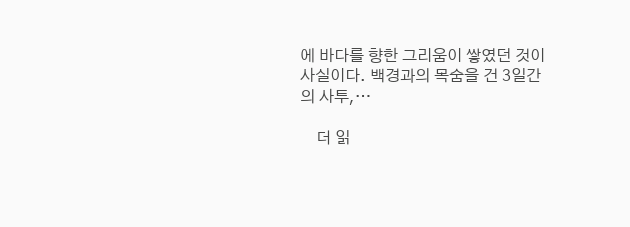에 바다를 향한 그리움이 쌓였던 것이 사실이다. 백경과의 목숨을 건 3일간의 사투,…

    더 읽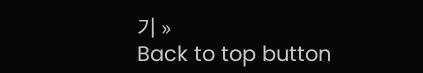기 »
Back to top button